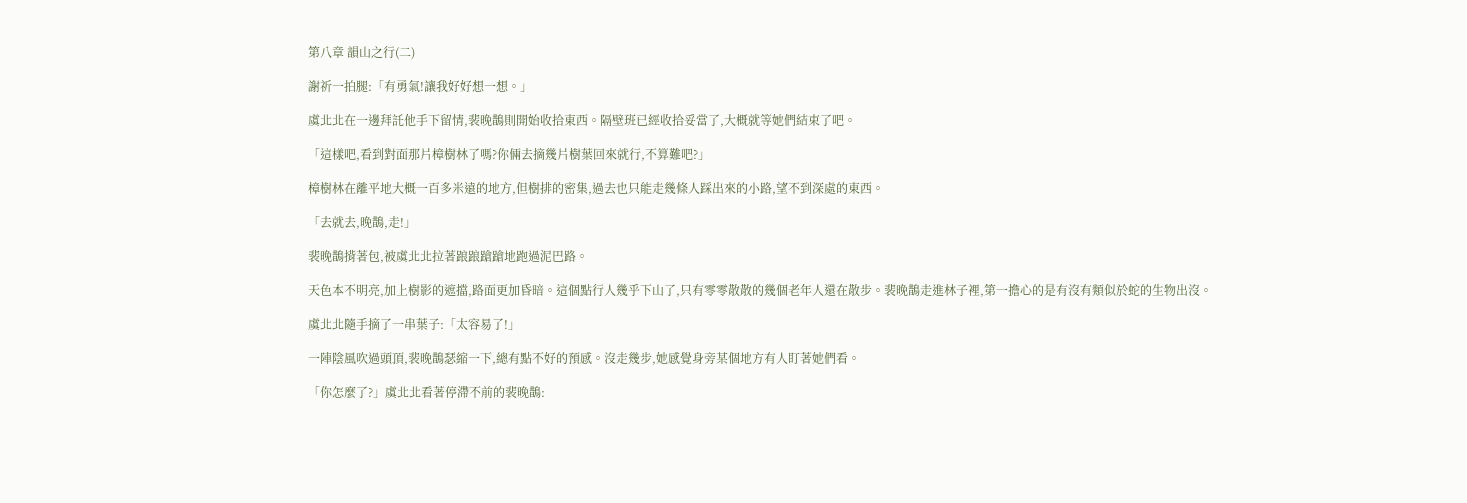第八章 韻山之行(二)

謝祈一拍腿:「有勇氣!讓我好好想一想。」

虞北北在一邊拜託他手下留情,裴晚鵲則開始收拾東西。隔壁班已經收拾妥當了,大概就等她們結束了吧。

「這樣吧,看到對面那片樟樹林了嗎?你倆去摘幾片樹葉回來就行,不算難吧?」

樟樹林在離平地大概一百多米遠的地方,但樹排的密集,過去也只能走幾條人踩出來的小路,望不到深處的東西。

「去就去,晚鵲,走!」

裴晚鵲揹著包,被虞北北拉著踉踉蹌蹌地跑過泥巴路。

天色本不明亮,加上樹影的遮擋,路面更加昏暗。這個點行人幾乎下山了,只有零零散散的幾個老年人還在散步。裴晚鵲走進林子裡,第一擔心的是有沒有類似於蛇的生物出沒。

虞北北隨手摘了一串葉子:「太容易了!」

一陣陰風吹過頭頂,裴晚鵲瑟縮一下,總有點不好的預感。沒走幾步,她感覺身旁某個地方有人盯著她們看。

「你怎麼了?」虞北北看著停滯不前的裴晚鵲: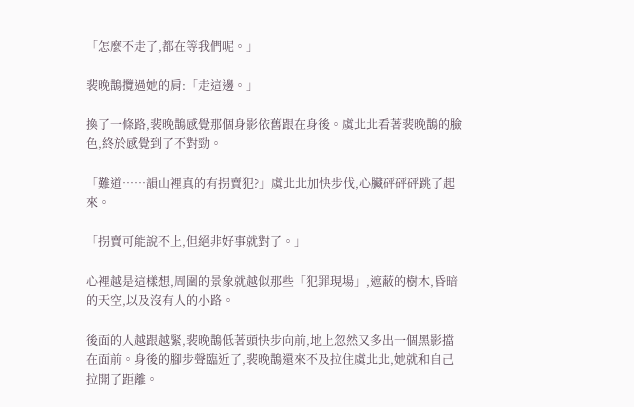「怎麼不走了,都在等我們呢。」

裴晚鵲攬過她的肩:「走這邊。」

換了一條路,裴晚鵲感覺那個身影依舊跟在身後。虞北北看著裴晚鵲的臉色,終於感覺到了不對勁。

「難道……韻山裡真的有拐賣犯?」虞北北加快步伐,心臟砰砰砰跳了起來。

「拐賣可能說不上,但絕非好事就對了。」

心裡越是這樣想,周圍的景象就越似那些「犯罪現場」,遮蔽的樹木,昏暗的天空,以及沒有人的小路。

後面的人越跟越緊,裴晚鵲低著頭快步向前,地上忽然又多出一個黑影擋在面前。身後的腳步聲臨近了,裴晚鵲還來不及拉住虞北北,她就和自己拉開了距離。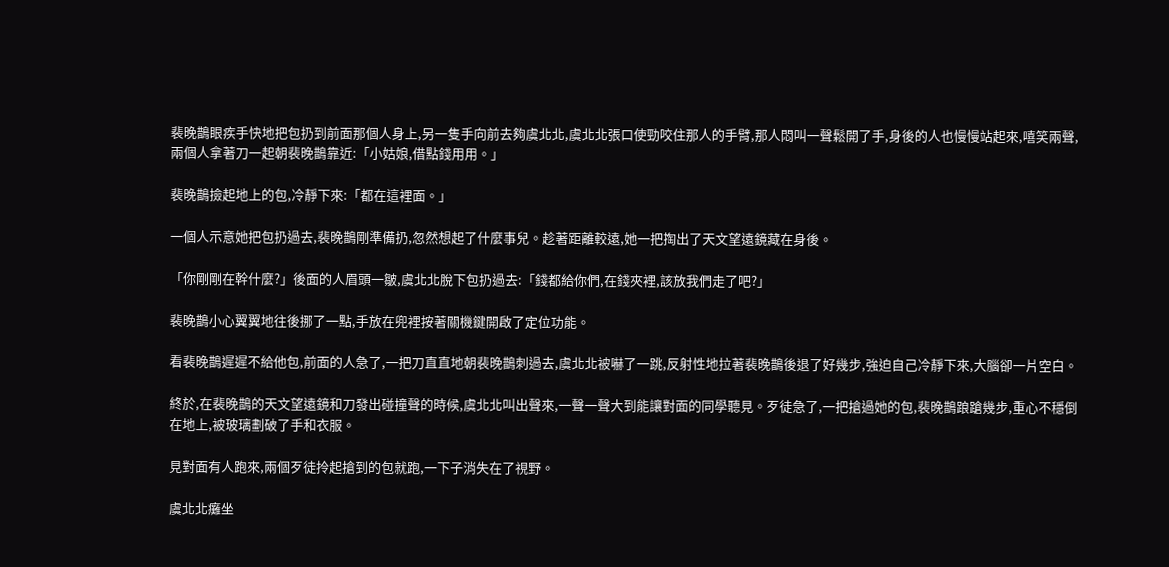裴晚鵲眼疾手快地把包扔到前面那個人身上,另一隻手向前去夠虞北北,虞北北張口使勁咬住那人的手臂,那人悶叫一聲鬆開了手,身後的人也慢慢站起來,嘻笑兩聲,兩個人拿著刀一起朝裴晚鵲靠近:「小姑娘,借點錢用用。」

裴晚鵲撿起地上的包,冷靜下來:「都在這裡面。」

一個人示意她把包扔過去,裴晚鵲剛準備扔,忽然想起了什麼事兒。趁著距離較遠,她一把掏出了天文望遠鏡藏在身後。

「你剛剛在幹什麼?」後面的人眉頭一皺,虞北北脫下包扔過去:「錢都給你們,在錢夾裡,該放我們走了吧?」

裴晚鵲小心翼翼地往後挪了一點,手放在兜裡按著關機鍵開啟了定位功能。

看裴晚鵲遲遲不給他包,前面的人急了,一把刀直直地朝裴晚鵲刺過去,虞北北被嚇了一跳,反射性地拉著裴晚鵲後退了好幾步,強迫自己冷靜下來,大腦卻一片空白。

終於,在裴晚鵲的天文望遠鏡和刀發出碰撞聲的時候,虞北北叫出聲來,一聲一聲大到能讓對面的同學聽見。歹徒急了,一把搶過她的包,裴晚鵲踉蹌幾步,重心不穩倒在地上,被玻璃劃破了手和衣服。

見對面有人跑來,兩個歹徒拎起搶到的包就跑,一下子消失在了視野。

虞北北癱坐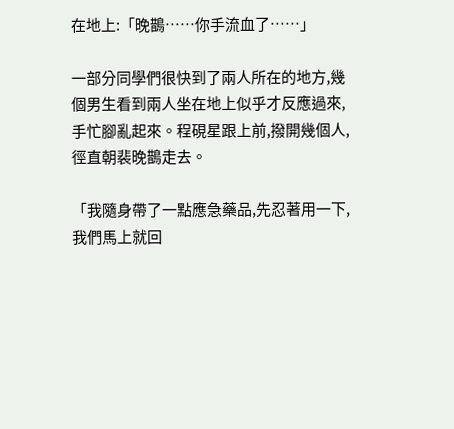在地上:「晚鵲……你手流血了……」

一部分同學們很快到了兩人所在的地方,幾個男生看到兩人坐在地上似乎才反應過來,手忙腳亂起來。程硯星跟上前,撥開幾個人,徑直朝裴晚鵲走去。

「我隨身帶了一點應急藥品,先忍著用一下,我們馬上就回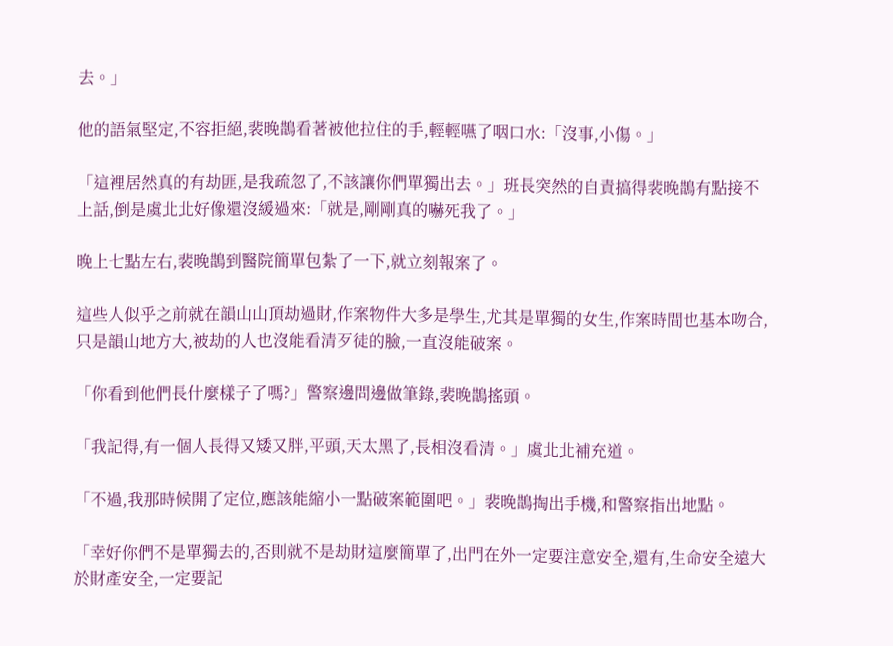去。」

他的語氣堅定,不容拒絕,裴晚鵲看著被他拉住的手,輕輕嚥了咽口水:「沒事,小傷。」

「這裡居然真的有劫匪,是我疏忽了,不該讓你們單獨出去。」班長突然的自責搞得裴晚鵲有點接不上話,倒是虞北北好像還沒緩過來:「就是,剛剛真的嚇死我了。」

晚上七點左右,裴晚鵲到醫院簡單包紮了一下,就立刻報案了。

這些人似乎之前就在韻山山頂劫過財,作案物件大多是學生,尤其是單獨的女生,作案時間也基本吻合,只是韻山地方大,被劫的人也沒能看清歹徒的臉,一直沒能破案。

「你看到他們長什麼樣子了嗎?」警察邊問邊做筆錄,裴晚鵲搖頭。

「我記得,有一個人長得又矮又胖,平頭,天太黑了,長相沒看清。」虞北北補充道。

「不過,我那時候開了定位,應該能縮小一點破案範圍吧。」裴晚鵲掏出手機,和警察指出地點。

「幸好你們不是單獨去的,否則就不是劫財這麼簡單了,出門在外一定要注意安全,還有,生命安全遠大於財產安全,一定要記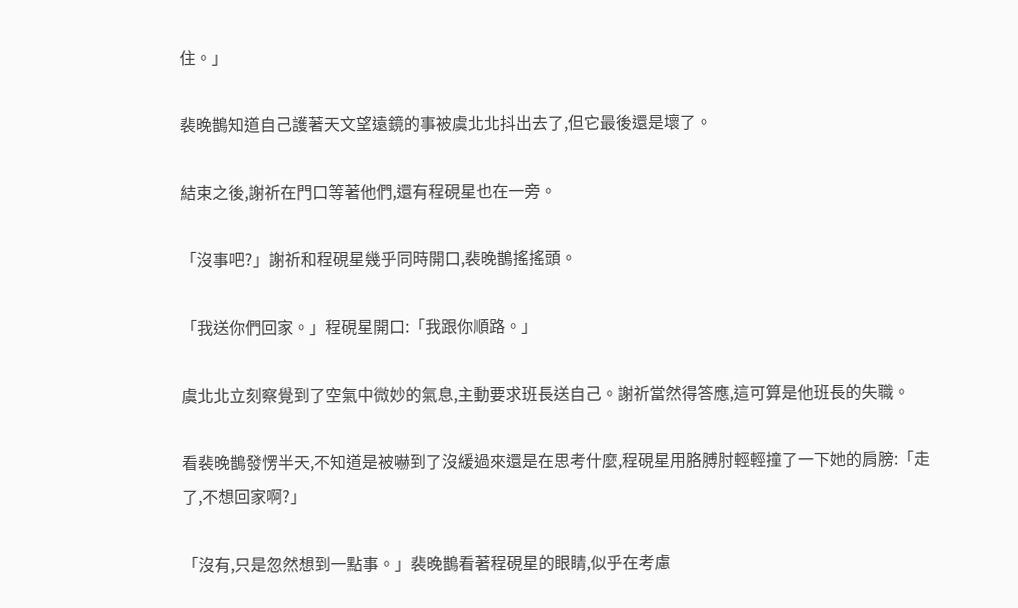住。」

裴晚鵲知道自己護著天文望遠鏡的事被虞北北抖出去了,但它最後還是壞了。

結束之後,謝祈在門口等著他們,還有程硯星也在一旁。

「沒事吧?」謝祈和程硯星幾乎同時開口,裴晚鵲搖搖頭。

「我送你們回家。」程硯星開口:「我跟你順路。」

虞北北立刻察覺到了空氣中微妙的氣息,主動要求班長送自己。謝祈當然得答應,這可算是他班長的失職。

看裴晚鵲發愣半天,不知道是被嚇到了沒緩過來還是在思考什麼,程硯星用胳膊肘輕輕撞了一下她的肩膀:「走了,不想回家啊?」

「沒有,只是忽然想到一點事。」裴晚鵲看著程硯星的眼睛,似乎在考慮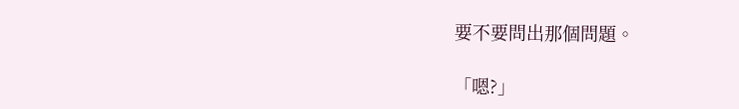要不要問出那個問題。

「嗯?」